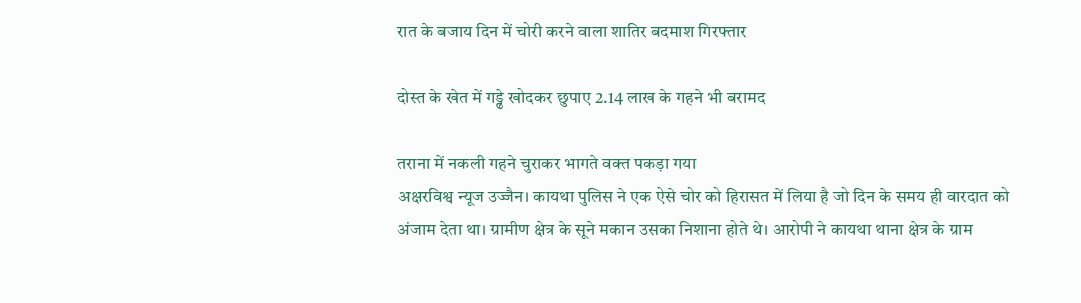रात के बजाय दिन में चोरी करने वाला शातिर बदमाश गिरफ्तार

दोस्त के खेत में गड्ढे खोदकर छुपाए 2.14 लाख के गहने भी बरामद

तराना में नकली गहने चुराकर भागते वक्त पकड़ा गया
अक्षरविश्व न्यूज उज्जैन। कायथा पुलिस ने एक ऐसे चोर को हिरासत में लिया है जो दिन के समय ही वारदात को अंजाम देता था। ग्रामीण क्षेत्र के सूने मकान उसका निशाना होते थे। आरोपी ने कायथा थाना क्षेत्र के ग्राम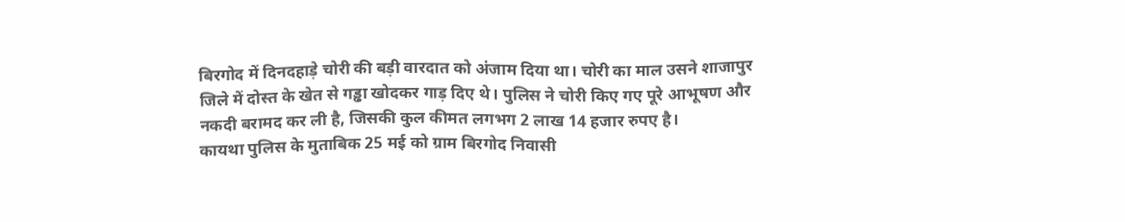बिरगोद में दिनदहाड़े चोरी की बड़ी वारदात को अंजाम दिया था। चोरी का माल उसने शाजापुर जिले में दोस्त के खेत से गड्ढा खोदकर गाड़ दिए थे। पुलिस ने चोरी किए गए पूरे आभूषण और नकदी बरामद कर ली है, जिसकी कुल कीमत लगभग 2 लाख 14 हजार रुपए है।
कायथा पुलिस के मुताबिक 25 मई को ग्राम बिरगोद निवासी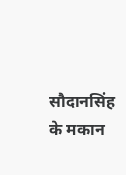सौदानसिंह के मकान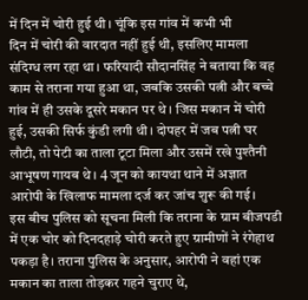में दिन में चोरी हुई थी। चूंकि इस गांव में कभी भी
दिन में चोरी की वारदात नहीं हुई थी, इसलिए मामला संदिग्ध लग रहा था। फरियादी सौदानसिंह ने बताया कि वह काम से तराना गया हुआ था, जबकि उसकी पत्नी और बच्चे गांव में ही उसके दूसरे मकान पर थे। जिस मकान में चोरी हुई, उसकी सिर्फ कुंडी लगी थी। दोपहर में जब पत्नी घर लौटी, तो पेटी का ताला टूटा मिला और उसमें रखे पुश्तैनी आभूषण गायब थे। 4 जून को कायथा थाने में अज्ञात आरोपी के खिलाफ मामला दर्ज कर जांच शुरू की गई।
इस बीच पुलिस को सूचना मिली कि तराना के ग्राम बीजपडी में एक चोर को दिनदहाड़े चोरी करते हुए ग्रामीणों ने रंगेहाथ पकड़ा है। तराना पुलिस के अनुसार, आरोपी ने वहां एक मकान का ताला तोड़कर गहने चुराए थे,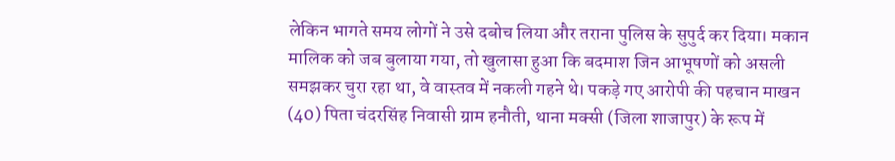लेकिन भागते समय लोगों ने उसे दबोच लिया और तराना पुलिस के सुपुर्द कर दिया। मकान मालिक को जब बुलाया गया, तो खुलासा हुआ कि बदमाश जिन आभूषणों को असली समझकर चुरा रहा था, वे वास्तव में नकली गहने थे। पकड़े गए आरोपी की पहचान माखन (40) पिता चंदरसिंह निवासी ग्राम हनौती, थाना मक्सी (जिला शाजापुर) के रूप में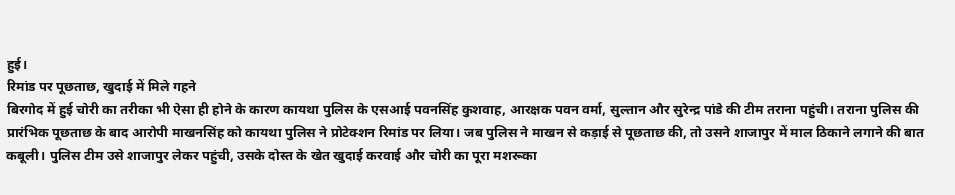हुई।
रिमांड पर पूछताछ, खुदाई में मिले गहने
बिरगोद में हुई चोरी का तरीका भी ऐसा ही होने के कारण कायथा पुलिस के एसआई पवनसिंह कुशवाह, आरक्षक पवन वर्मा, सुल्तान और सुरेन्द्र पांडे की टीम तराना पहुंची। तराना पुलिस की प्रारंभिक पूछताछ के बाद आरोपी माखनसिंह को कायथा पुलिस ने प्रोटेक्शन रिमांड पर लिया। जब पुलिस ने माखन से कड़ाई से पूछताछ की, तो उसने शाजापुर में माल ठिकाने लगाने की बात कबूली। पुलिस टीम उसे शाजापुर लेकर पहुंची, उसके दोस्त के खेत खुदाई करवाई और चोरी का पूरा मशरूका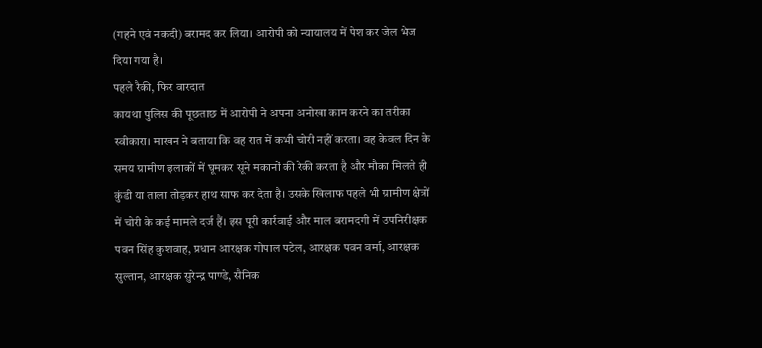(गहने एवं नकदी) बरामद कर लिया। आरोपी को न्यायालय में पेश कर जेल भेज दिया गया है।
पहले रैकी, फिर वारदात
कायथा पुलिस की पूछताछ में आरोपी ने अपना अनोखा काम करने का तरीका स्वीकारा। माखन ने बताया कि वह रात में कभी चोरी नहीं करता। वह केवल दिन के समय ग्रामीण इलाकों में घूमकर सूने मकानों की रेकी करता है और मौका मिलते ही कुंडी या ताला तोड़कर हाथ साफ कर देता है। उसके खिलाफ पहले भी ग्रामीण क्षेत्रों में चोरी के कई मामले दर्ज हैं। इस पूरी कार्रवाई और माल बरामदगी में उपनिरीक्षक पवन सिंह कुशवाह, प्रधान आरक्षक गोपाल पटेल, आरक्षक पवन वर्मा, आरक्षक सुल्तान, आरक्षक सुरेन्द्र पाण्डे, सैनिक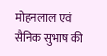मोहनलाल एवं सैनिक सुभाष की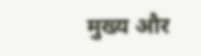मुख्य और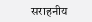सराहनीय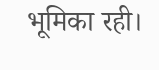भूमिका रही।